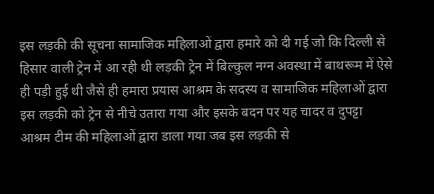इस लड़की की सूचना सामाजिक महिलाओं द्वारा हमारे को दी गई जो कि दिल्ली से हिसार वाली ट्रेन में आ रही थी लड़की ट्रेन में बिल्कुल नग्न अवस्था में बाथरूम में ऐसे ही पड़ी हुई थी जैसे ही हमारा प्रयास आश्रम के सदस्य व सामाजिक महिलाओं द्वारा इस लड़की को ट्रेन से नीचे उतारा गया और इसके बदन पर यह चादर व दुपट्टा आश्रम टीम की महिलाओं द्वारा डाला गया जब इस लड़की से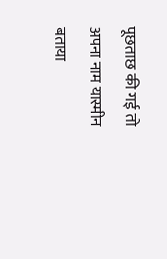पूछताछ की गई तो अपना नाम यास्मीन बताया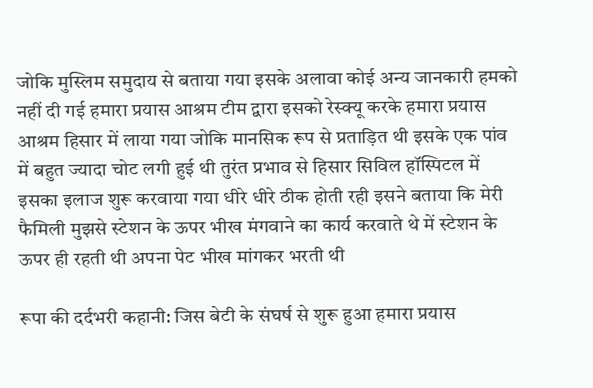जोकि मुस्लिम समुदाय से बताया गया इसके अलावा कोई अन्य जानकारी हमको नहीं दी गई हमारा प्रयास आश्रम टीम द्वारा इसको रेस्क्यू करके हमारा प्रयास आश्रम हिसार में लाया गया जोकि मानसिक रूप से प्रताड़ित थी इसके एक पांव में बहुत ज्यादा चोट लगी हुई थी तुरंत प्रभाव से हिसार सिविल हॉस्पिटल में इसका इलाज शुरू करवाया गया धीरे धीरे ठीक होती रही इसने बताया कि मेरी फैमिली मुझसे स्टेशन के ऊपर भीख मंगवाने का कार्य करवाते थे में स्टेशन के ऊपर ही रहती थी अपना पेट भीख मांगकर भरती थी

रूपा की दर्दभरी कहानी: जिस बेटी के संघर्ष से शुरू हुआ हमारा प्रयास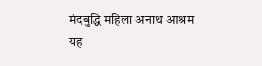मंदबुद्धि महिला अनाथ आश्रम
यह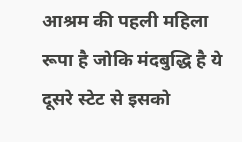आश्रम की पहली महिला रूपा है जोकि मंदबुद्धि है ये दूसरे स्टेट से इसको